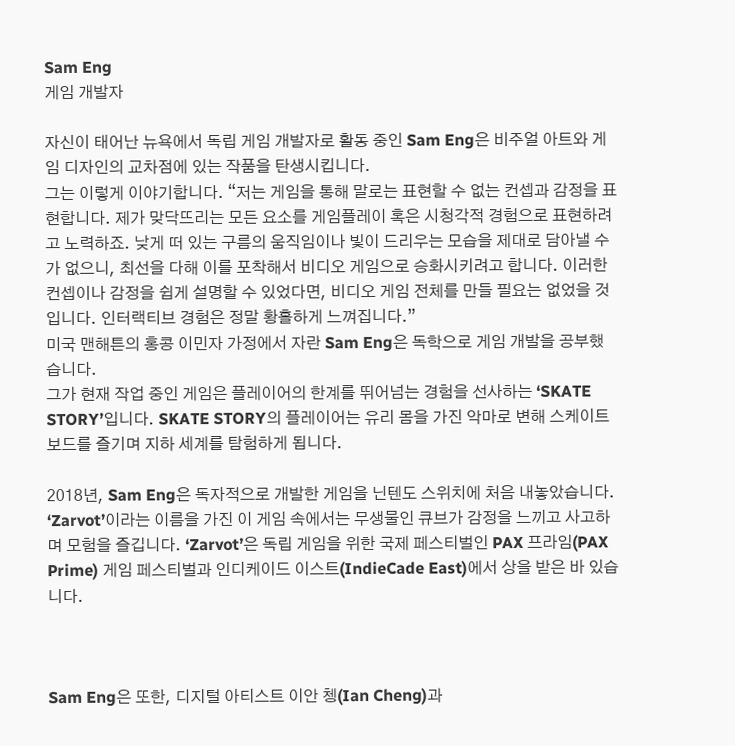Sam Eng
게임 개발자

자신이 태어난 뉴욕에서 독립 게임 개발자로 활동 중인 Sam Eng은 비주얼 아트와 게임 디자인의 교차점에 있는 작품을 탄생시킵니다.
그는 이렇게 이야기합니다. “저는 게임을 통해 말로는 표현할 수 없는 컨셉과 감정을 표현합니다. 제가 맞닥뜨리는 모든 요소를 게임플레이 혹은 시청각적 경험으로 표현하려고 노력하죠. 낮게 떠 있는 구름의 움직임이나 빛이 드리우는 모습을 제대로 담아낼 수가 없으니, 최선을 다해 이를 포착해서 비디오 게임으로 승화시키려고 합니다. 이러한 컨셉이나 감정을 쉽게 설명할 수 있었다면, 비디오 게임 전체를 만들 필요는 없었을 것입니다. 인터랙티브 경험은 정말 황홀하게 느껴집니다.”
미국 맨해튼의 홍콩 이민자 가정에서 자란 Sam Eng은 독학으로 게임 개발을 공부했습니다.
그가 현재 작업 중인 게임은 플레이어의 한계를 뛰어넘는 경험을 선사하는 ‘SKATE STORY’입니다. SKATE STORY의 플레이어는 유리 몸을 가진 악마로 변해 스케이트보드를 즐기며 지하 세계를 탐험하게 됩니다.

2018년, Sam Eng은 독자적으로 개발한 게임을 닌텐도 스위치에 처음 내놓았습니다. ‘Zarvot’이라는 이름을 가진 이 게임 속에서는 무생물인 큐브가 감정을 느끼고 사고하며 모험을 즐깁니다. ‘Zarvot’은 독립 게임을 위한 국제 페스티벌인 PAX 프라임(PAX Prime) 게임 페스티벌과 인디케이드 이스트(IndieCade East)에서 상을 받은 바 있습니다.



Sam Eng은 또한, 디지털 아티스트 이안 쳉(Ian Cheng)과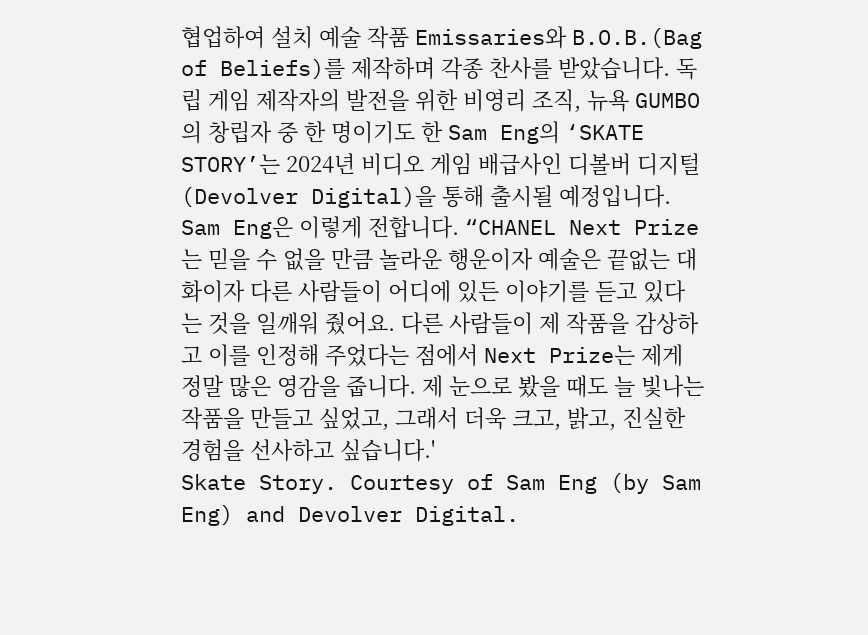협업하여 설치 예술 작품 Emissaries와 B.O.B.(Bag of Beliefs)를 제작하며 각종 찬사를 받았습니다. 독립 게임 제작자의 발전을 위한 비영리 조직, 뉴욕 GUMBO의 창립자 중 한 명이기도 한 Sam Eng의 ‘SKATE STORY’는 2024년 비디오 게임 배급사인 디볼버 디지털(Devolver Digital)을 통해 출시될 예정입니다.
Sam Eng은 이렇게 전합니다. “CHANEL Next Prize는 믿을 수 없을 만큼 놀라운 행운이자 예술은 끝없는 대화이자 다른 사람들이 어디에 있든 이야기를 듣고 있다는 것을 일깨워 줬어요. 다른 사람들이 제 작품을 감상하고 이를 인정해 주었다는 점에서 Next Prize는 제게 정말 많은 영감을 줍니다. 제 눈으로 봤을 때도 늘 빛나는 작품을 만들고 싶었고, 그래서 더욱 크고, 밝고, 진실한 경험을 선사하고 싶습니다.'
Skate Story. Courtesy of Sam Eng (by Sam Eng) and Devolver Digital.